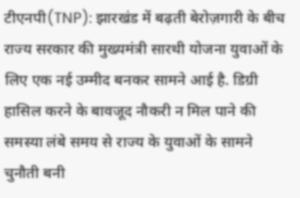टीएनपी(TNP): झारखंड में बढ़ती बेरोज़गारी के बीच राज्य सरकार की मुख्यमंत्री सारथी योजना युवाओं के लिए एक नई उम्मीद बनकर सामने आई है. डिग्री हासिल करने के बावजूद नौकरी न मिल पाने की समस्या लंबे समय से राज्य के युवाओं के सामने चुनौती बनी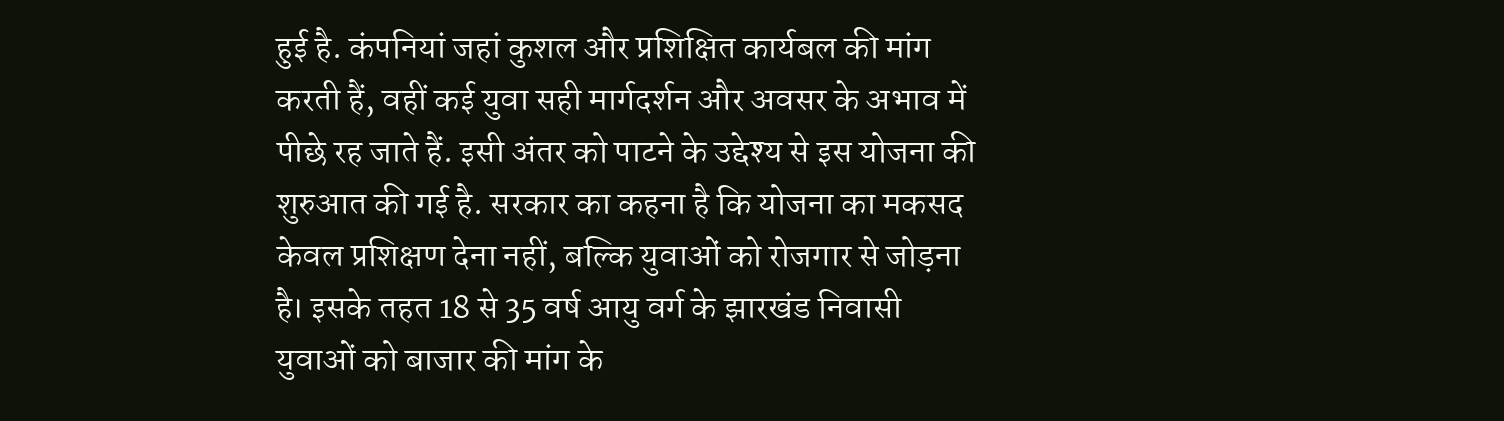हुई है. कंपनियां जहां कुशल और प्रशिक्षित कार्यबल की मांग करती हैं, वहीं कई युवा सही मार्गदर्शन और अवसर के अभाव में पीछे रह जाते हैं. इसी अंतर को पाटने के उद्देश्य से इस योजना की शुरुआत की गई है. सरकार का कहना है कि योजना का मकसद केवल प्रशिक्षण देना नहीं, बल्कि युवाओं को रोजगार से जोड़ना है। इसके तहत 18 से 35 वर्ष आयु वर्ग के झारखंड निवासी युवाओं को बाजार की मांग के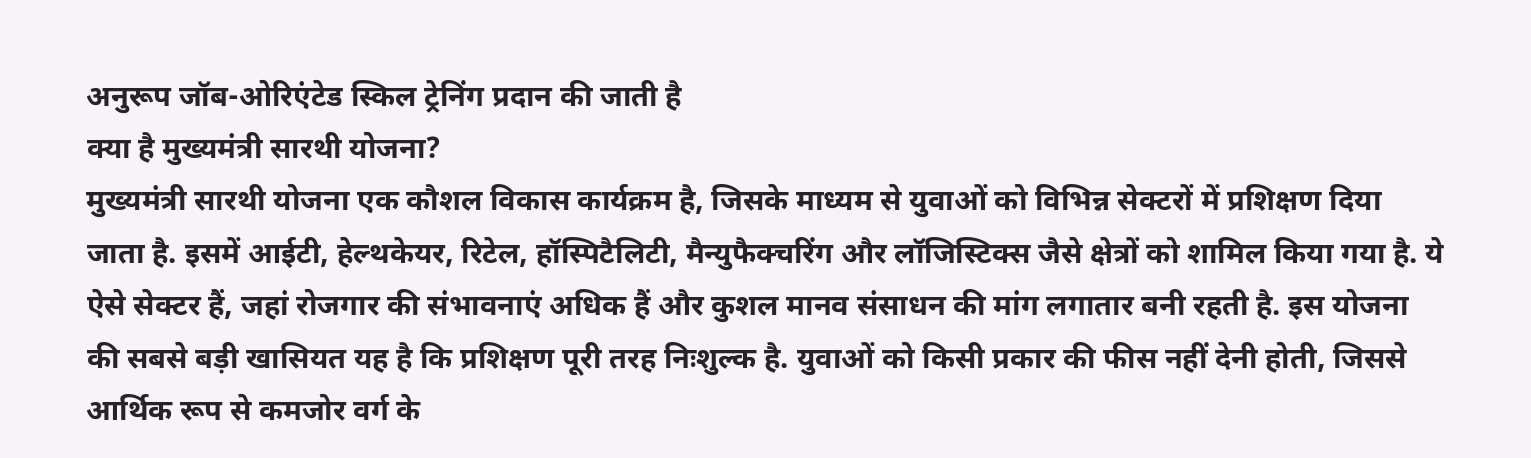अनुरूप जॉब-ओरिएंटेड स्किल ट्रेनिंग प्रदान की जाती है
क्या है मुख्यमंत्री सारथी योजना?
मुख्यमंत्री सारथी योजना एक कौशल विकास कार्यक्रम है, जिसके माध्यम से युवाओं को विभिन्न सेक्टरों में प्रशिक्षण दिया जाता है. इसमें आईटी, हेल्थकेयर, रिटेल, हॉस्पिटैलिटी, मैन्युफैक्चरिंग और लॉजिस्टिक्स जैसे क्षेत्रों को शामिल किया गया है. ये ऐसे सेक्टर हैं, जहां रोजगार की संभावनाएं अधिक हैं और कुशल मानव संसाधन की मांग लगातार बनी रहती है. इस योजना की सबसे बड़ी खासियत यह है कि प्रशिक्षण पूरी तरह निःशुल्क है. युवाओं को किसी प्रकार की फीस नहीं देनी होती, जिससे आर्थिक रूप से कमजोर वर्ग के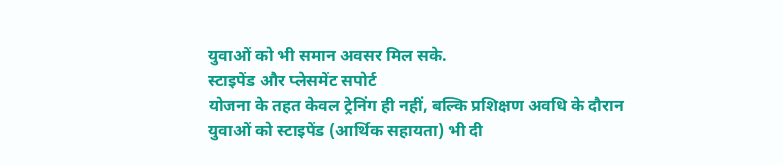युवाओं को भी समान अवसर मिल सके.
स्टाइपेंड और प्लेसमेंट सपोर्ट
योजना के तहत केवल ट्रेनिंग ही नहीं, बल्कि प्रशिक्षण अवधि के दौरान युवाओं को स्टाइपेंड (आर्थिक सहायता) भी दी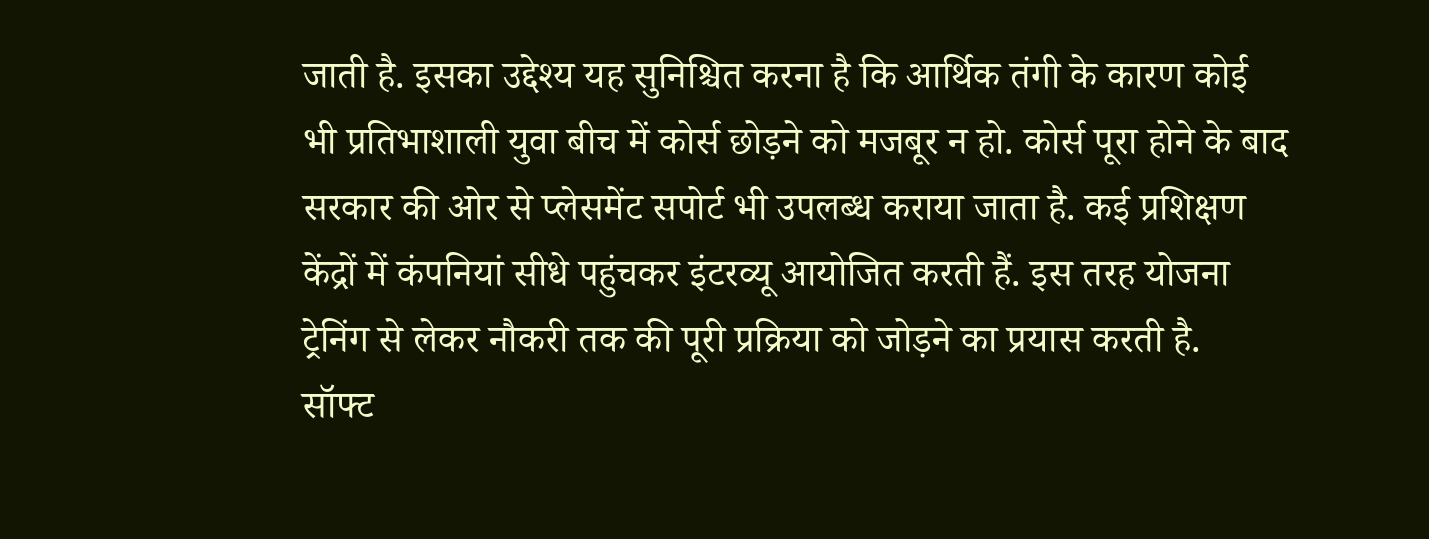जाती है. इसका उद्देश्य यह सुनिश्चित करना है कि आर्थिक तंगी के कारण कोई भी प्रतिभाशाली युवा बीच में कोर्स छोड़ने को मजबूर न हो. कोर्स पूरा होने के बाद सरकार की ओर से प्लेसमेंट सपोर्ट भी उपलब्ध कराया जाता है. कई प्रशिक्षण केंद्रों में कंपनियां सीधे पहुंचकर इंटरव्यू आयोजित करती हैं. इस तरह योजना ट्रेनिंग से लेकर नौकरी तक की पूरी प्रक्रिया को जोड़ने का प्रयास करती है.
सॉफ्ट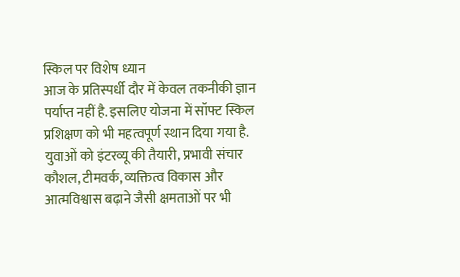स्किल पर विशेष ध्यान
आज के प्रतिस्पर्धी दौर में केवल तकनीकी ज्ञान पर्याप्त नहीं है. इसलिए योजना में सॉफ्ट स्किल प्रशिक्षण को भी महत्वपूर्ण स्थान दिया गया है. युवाओं को इंटरव्यू की तैयारी, प्रभावी संचार कौशल, टीमवर्क, व्यक्तित्व विकास और आत्मविश्वास बढ़ाने जैसी क्षमताओं पर भी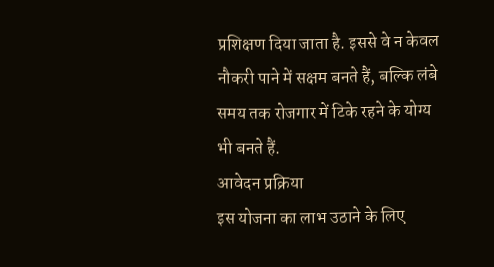प्रशिक्षण दिया जाता है. इससे वे न केवल नौकरी पाने में सक्षम बनते हैं, बल्कि लंबे समय तक रोजगार में टिके रहने के योग्य भी बनते हैं.
आवेदन प्रक्रिया
इस योजना का लाभ उठाने के लिए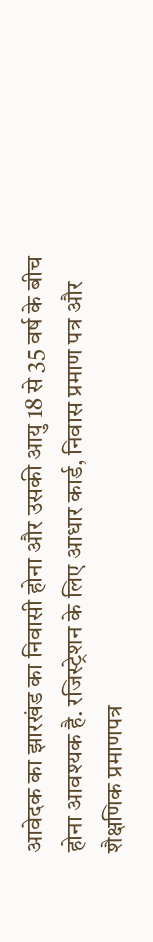आवेदक का झारखंड का निवासी होना और उसकी आयु 18 से 35 वर्ष के बीच होना आवश्यक है. रजिस्ट्रेशन के लिए आधार कार्ड, निवास प्रमाण पत्र और शैक्षणिक प्रमाणपत्र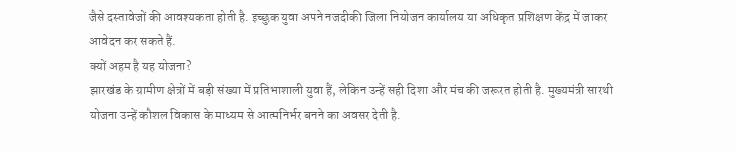जैसे दस्तावेजों की आवश्यकता होती है. इच्छुक युवा अपने नजदीकी जिला नियोजन कार्यालय या अधिकृत प्रशिक्षण केंद्र में जाकर आवेदन कर सकते हैं.
क्यों अहम है यह योजना?
झारखंड के ग्रामीण क्षेत्रों में बड़ी संख्या में प्रतिभाशाली युवा हैं, लेकिन उन्हें सही दिशा और मंच की जरूरत होती है. मुख्यमंत्री सारथी योजना उन्हें कौशल विकास के माध्यम से आत्मनिर्भर बनने का अवसर देती है.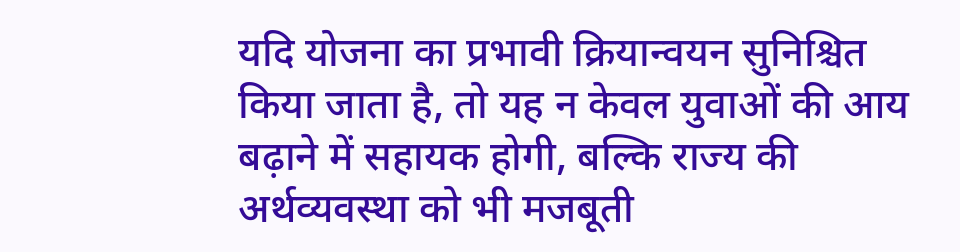यदि योजना का प्रभावी क्रियान्वयन सुनिश्चित किया जाता है, तो यह न केवल युवाओं की आय बढ़ाने में सहायक होगी, बल्कि राज्य की अर्थव्यवस्था को भी मजबूती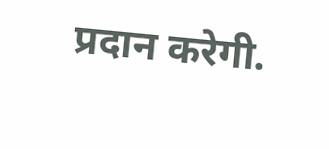प्रदान करेगी.